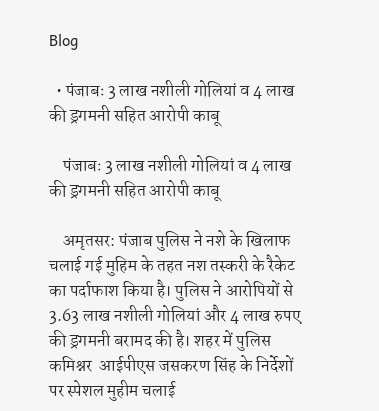Blog

  • पंजाबः 3 लाख नशीली गोलियां व 4 लाख की ड्रगमनी सहित आरोपी काबू

    पंजाबः 3 लाख नशीली गोलियां व 4 लाख की ड्रगमनी सहित आरोपी काबू

    अमृतसर: पंजाब पुलिस ने नशे के खिलाफ चलाई गई मुहिम के तहत नश तस्करी के रैकेट का पर्दाफाश किया है। पुलिस ने आरोपियों से 3.63 लाख नशीली गोलियां और 4 लाख रुपए की ड्रगमनी बरामद की है। शहर में पुलिस कमिश्नर  आईपीएस जसकरण सिंह के निर्देशों पर स्पेशल मुहीम चलाई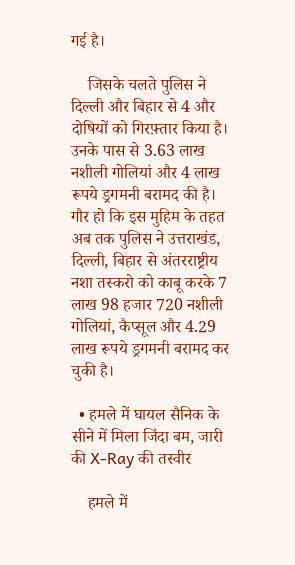गई है।

    जिसके चलते पुलिस ने दिल्ली और बिहार से 4 और दोषियों को गिरफ़्तार किया है। उनके पास से 3.63 लाख नशीली गोलियां और 4 लाख रूपये ड्रगमनी बरामद की है। गौर हो कि इस मुहिम के तहत अब तक पुलिस ने उत्तराखंड, दिल्ली, बिहार से अंतरराष्ट्रीय नशा तस्करो को काबू करके 7 लाख 98 हजार 720 नशीली गोलियां, कैप्सूल और 4.29 लाख रूपये ड्रगमनी बरामद कर चुकी है।

  • हमले में घायल सैनिक के सीने में मिला जिंदा बम, जारी की X-Ray की तस्वीर

    हमले में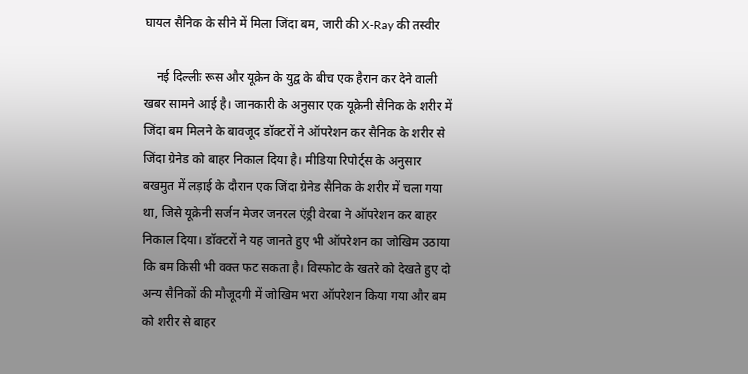घायल सैनिक के सीने में मिला जिंदा बम, जारी की X-Ray की तस्वीर

    नई दिल्लीः रूस और यूक्रेन के युद्व के बीच एक हैरान कर देने वाली खबर सामने आई है। जानकारी के अनुसार एक यूक्रेनी सैनिक के शरीर में जिंदा बम मिलने के बावजूद डॉक्टरों ने ऑपरेशन कर सैनिक के शरीर से जिंदा ग्रेनेड को बाहर निकाल दिया है। मीडिया रिपोर्ट्स के अनुसार बखमुत में लड़ाई के दौरान एक जिंदा ग्रेनेड सैनिक के शरीर में चला गया था, जिसे यूक्रेनी सर्जन मेजर जनरल एंड्री वेरबा ने ऑपरेशन कर बाहर निकाल दिया। डॉक्टरों ने यह जानते हुए भी ऑपरेशन का जोखिम उठाया कि बम किसी भी वक्त फट सकता है। विस्फोट के खतरे को देखते हुए दो अन्य सैनिकों की मौजूदगी में जोखिम भरा ऑपरेशन किया गया और बम को शरीर से बाहर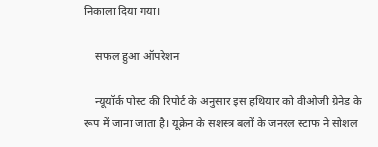निकाला दिया गया।

    सफल हुआ ऑपरेशन

    न्यूयॉर्क पोस्ट की रिपोर्ट के अनुसार इस हथियार को वीओजी ग्रेनेड के रूप में जाना जाता है। यूक्रेन के सशस्त्र बलों के जनरल स्टाफ ने सोशल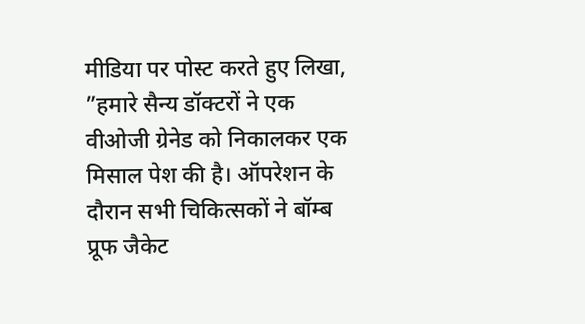मीडिया पर पोस्ट करते हुए लिखा, ”हमारे सैन्य डॉक्टरों ने एक वीओजी ग्रेनेड को निकालकर एक मिसाल पेश की है। ऑपरेशन के दौरान सभी चिकित्सकों ने बॉम्ब प्रूफ जैकेट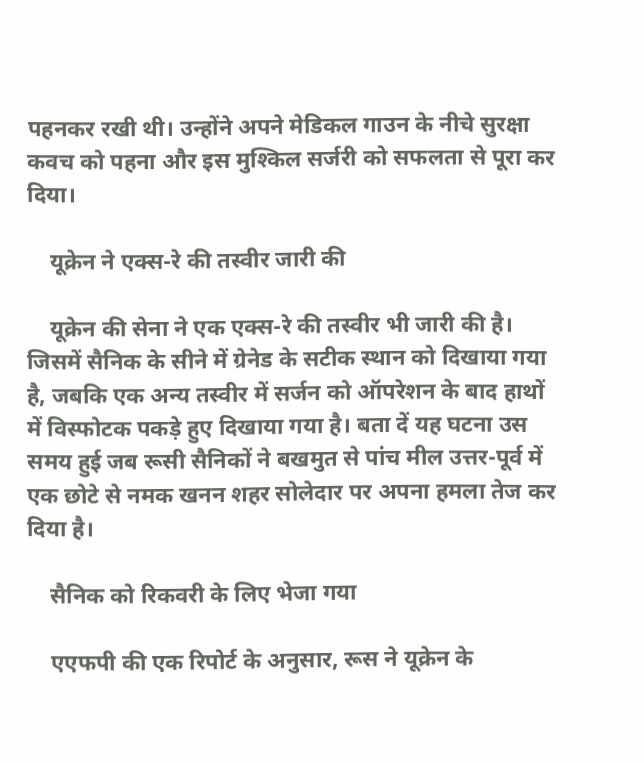पहनकर रखी थी। उन्होंने अपने मेडिकल गाउन के नीचे सुरक्षा कवच को पहना और इस मुश्किल सर्जरी को सफलता से पूरा कर दिया।

    यूक्रेन ने एक्स-रे की तस्वीर जारी की

    यूक्रेन की सेना ने एक एक्स-रे की तस्वीर भी जारी की है। जिसमें सैनिक के सीने में ग्रेनेड के सटीक स्थान को दिखाया गया है, जबकि एक अन्य तस्वीर में सर्जन को ऑपरेशन के बाद हाथों में विस्फोटक पकड़े हुए दिखाया गया है। बता दें यह घटना उस समय हुई जब रूसी सैनिकों ने बखमुत से पांच मील उत्तर-पूर्व में एक छोटे से नमक खनन शहर सोलेदार पर अपना हमला तेज कर दिया है।

    सैनिक को रिकवरी के लिए भेजा गया

    एएफपी की एक रिपोर्ट के अनुसार, रूस ने यूक्रेन के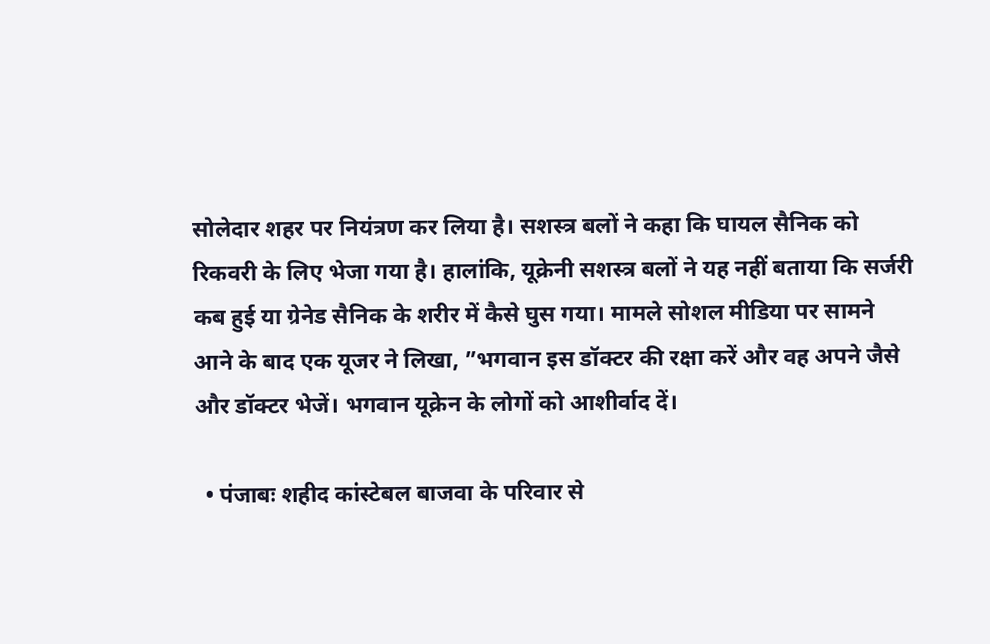सोलेदार शहर पर नियंत्रण कर लिया है। सशस्त्र बलों ने कहा कि घायल सैनिक को रिकवरी के लिए भेजा गया है। हालांकि, यूक्रेनी सशस्त्र बलों ने यह नहीं बताया कि सर्जरी कब हुई या ग्रेनेड सैनिक के शरीर में कैसे घुस गया। मामले सोशल मीडिया पर सामने आने के बाद एक यूजर ने लिखा, ”भगवान इस डॉक्टर की रक्षा करें और वह अपने जैसे और डॉक्टर भेजें। भगवान यूक्रेन के लोगों को आशीर्वाद दें।

  • पंजाबः शहीद कांस्टेबल बाजवा के परिवार से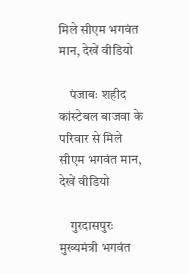मिले सीएम भगवंत मान, देखें वीडियो

    पंजाबः शहीद कांस्टेबल बाजवा के परिवार से मिले सीएम भगवंत मान, देखें वीडियो

    गुरदासपुरः मुख्यमंत्री भगवंत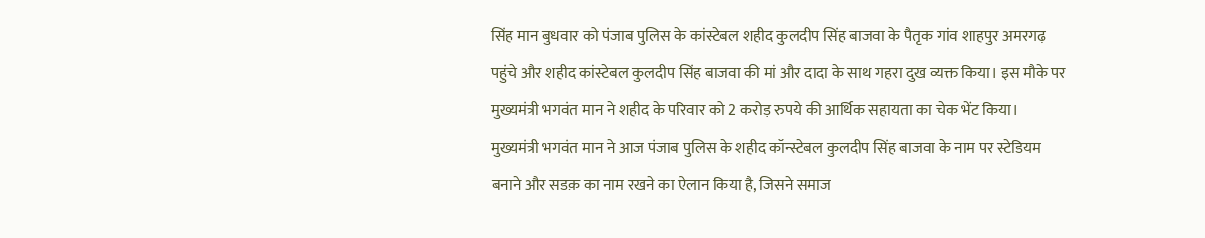सिंह मान बुधवार को पंजाब पुलिस के कांस्टेबल शहीद कुलदीप सिंह बाजवा के पैतृक गांव शाहपुर अमरगढ़ पहुंचे और शहीद कांस्टेबल कुलदीप सिंह बाजवा की मां और दादा के साथ गहरा दुख व्यक्त किया। इस मौके पर मुख्यमंत्री भगवंत मान ने शहीद के परिवार को 2 करोड़ रुपये की आर्थिक सहायता का चेक भेंट किया। मुख्यमंत्री भगवंत मान ने आज पंजाब पुलिस के शहीद कॉन्स्टेबल कुलदीप सिंह बाजवा के नाम पर स्टेडियम बनाने और सडक़ का नाम रखने का ऐलान किया है, जिसने समाज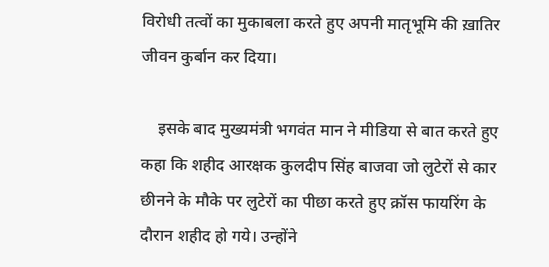विरोधी तत्वों का मुकाबला करते हुए अपनी मातृभूमि की ख़ातिर जीवन कुर्बान कर दिया।

    इसके बाद मुख्यमंत्री भगवंत मान ने मीडिया से बात करते हुए कहा कि शहीद आरक्षक कुलदीप सिंह बाजवा जो लुटेरों से कार छीनने के मौके पर लुटेरों का पीछा करते हुए क्रॉस फायरिंग के दौरान शहीद हो गये। उन्होंने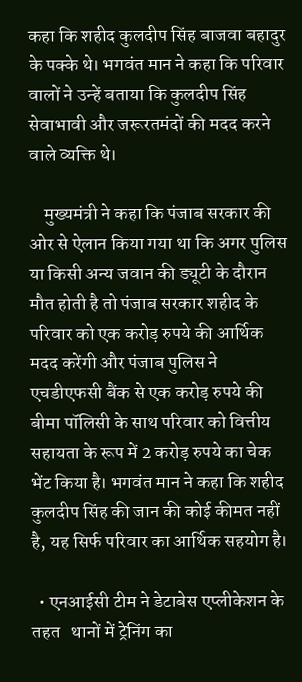कहा कि शहीद कुलदीप सिंह बाजवा बहादुर के पक्के थे। भगवंत मान ने कहा कि परिवार वालों ने उन्हें बताया कि कुलदीप सिंह सेवाभावी और जरूरतमंदों की मदद करने वाले व्यक्ति थे।

    मुख्यमंत्री ने कहा कि पंजाब सरकार की ओर से ऐलान किया गया था कि अगर पुलिस या किसी अन्य जवान की ड्यूटी के दौरान मौत होती है तो पंजाब सरकार शहीद के परिवार को एक करोड़ रुपये की आर्थिक मदद करेंगी और पंजाब पुलिस ने एचडीएफसी बैंक से एक करोड़ रुपये की बीमा पॉलिसी के साथ परिवार को वित्तीय सहायता के रूप में 2 करोड़ रुपये का चेक भेंट किया है। भगवंत मान ने कहा कि शहीद कुलदीप सिंह की जान की कोई कीमत नहीं है, यह सिर्फ परिवार का आर्थिक सहयोग है।

  • एनआईसी टीम ने डेटाबेस एप्लीकेशन के तहत   थानों में ट्रेनिंग का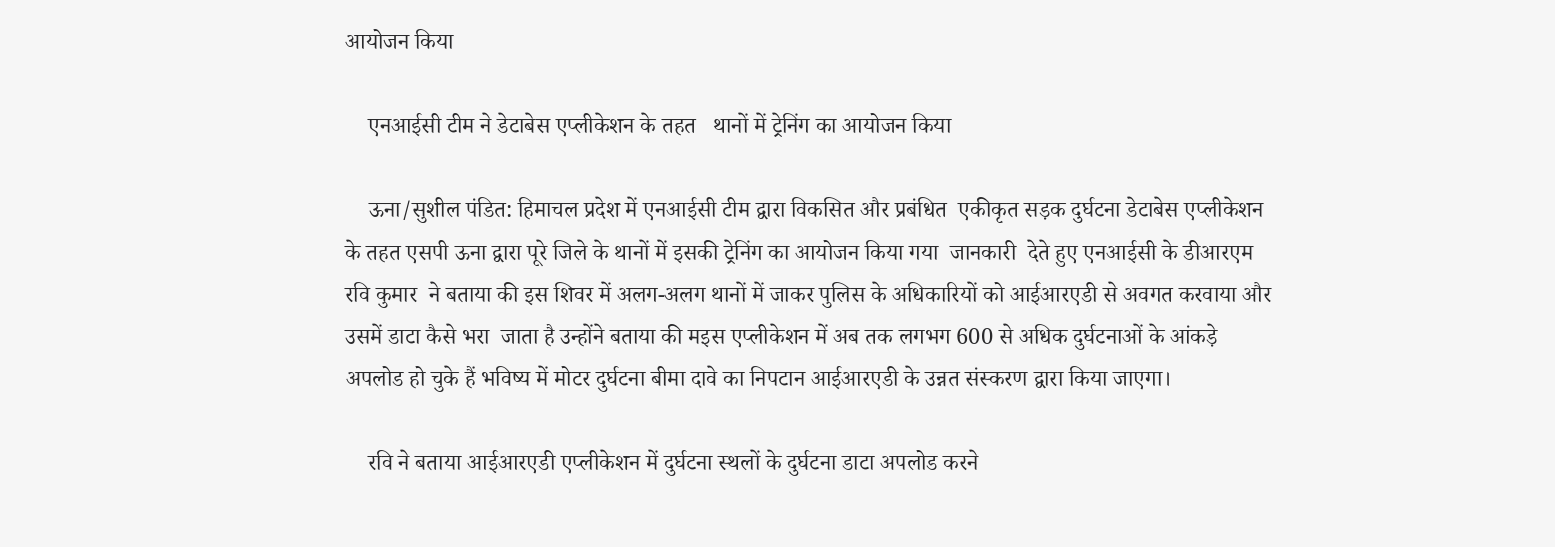आयोजन किया

    एनआईसी टीम ने डेटाबेस एप्लीकेशन के तहत   थानों में ट्रेनिंग का आयोजन किया

    ऊना/सुशील पंडित: हिमाचल प्रदेश में एनआईसी टीम द्वारा विकसित और प्रबंधित  एकीकृत सड़क दुर्घटना डेटाबेस एप्लीकेशन के तहत एसपी ऊना द्वारा पूरे जिले के थानों में इसकी ट्रेनिंग का आयोजन किया गया  जानकारी  देते हुए एनआईसी के डीआरएम रवि कुमार  ने बताया की इस शिवर में अलग-अलग थानों में जाकर पुलिस के अधिकारियों को आईआरएडी से अवगत करवाया और उसमें डाटा कैसे भरा  जाता है उन्होंने बताया की मइस एप्लीकेशन में अब तक लगभग 600 से अधिक दुर्घटनाओं के आंकड़े अपलोड हो चुके हैं भविष्य में मोटर दुर्घटना बीमा दावे का निपटान आईआरएडी के उन्नत संस्करण द्वारा किया जाएगा।

    रवि ने बताया आईआरएडी एप्लीकेशन में दुर्घटना स्थलों के दुर्घटना डाटा अपलोड करने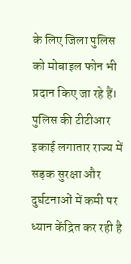के लिए जिला पुलिस को मोबाइल फोन भी प्रदान किए जा रहे हैं। पुलिस की टीटीआर इकाई लगातार राज्य में सड़क सुरक्षा और दुर्घटनाओं में कमी पर ध्यान केंद्रित कर रही है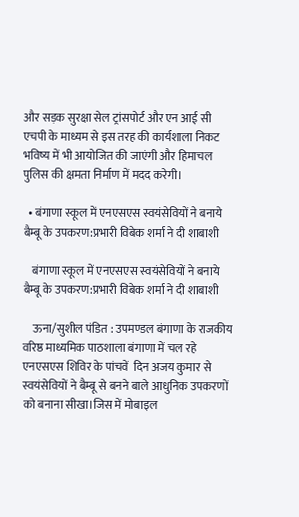और सड़क सुरक्षा सेल ट्रांसपोर्ट और एन आई सी एचपी के माध्यम से इस तरह की कार्यशाला निकट भविष्य में भी आयोजित की जाएंगी और हिमाचल पुलिस की क्षमता निर्माण में मदद करेगी।

  • बंगाणा स्कूल में एनएसएस स्वयंसेवियों ने बनाये बैम्बू के उपकरण:प्रभारी विबेक शर्मा ने दी शाबाशी

    बंगाणा स्कूल में एनएसएस स्वयंसेवियों ने बनाये बैम्बू के उपकरण:प्रभारी विबेक शर्मा ने दी शाबाशी

    ऊना/सुशील पंडित : उपमण्डल बंगाणा के राजकीय वरिष्ठ माध्यमिक पाठशाला बंगाणा में चल रहे एनएसएस शिविर के पांचवें  दिन अजय कुमार से स्वयंसेवियों ने बैम्बू से बनने बाले आधुनिक उपकरणों को बनाना सीखा।जिस में मोबाइल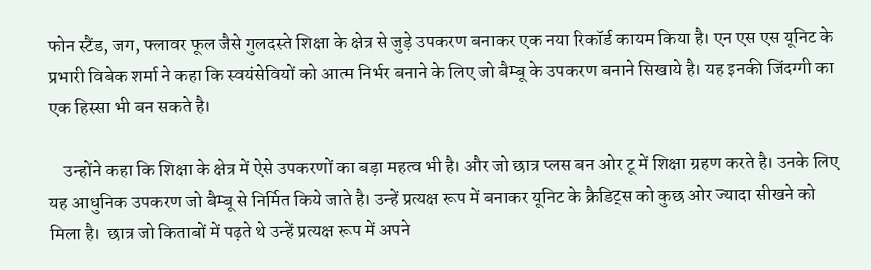फोन स्टैंड, जग, फ्लावर फूल जैसे गुलदस्ते शिक्षा के क्षेत्र से जुड़े उपकरण बनाकर एक नया रिकॉर्ड कायम किया है। एन एस एस यूनिट के प्रभारी विबेक शर्मा ने कहा कि स्वयंसेवियों को आत्म निर्भर बनाने के लिए जो बैम्बू के उपकरण बनाने सिखाये है। यह इनकी जिंदग्गी का एक हिस्सा भी बन सकते है।

    उन्होंने कहा कि शिक्षा के क्षेत्र में ऐसे उपकरणों का बड़ा महत्व भी है। और जो छात्र प्लस बन ओर टू में शिक्षा ग्रहण करते है। उनके लिए यह आधुनिक उपकरण जो बैम्बू से निर्मित किये जाते है। उन्हें प्रत्यक्ष रूप में बनाकर यूनिट के क्रैडिट्स को कुछ ओर ज्यादा सीखने को मिला है।  छात्र जो किताबों में पढ़ते थे उन्हें प्रत्यक्ष रूप में अपने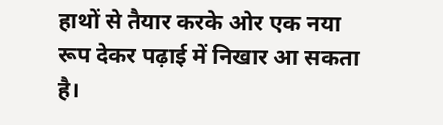हाथों से तैयार करके ओर एक नया रूप देकर पढ़ाई में निखार आ सकता है।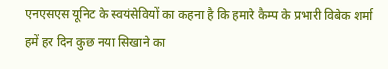एनएसएस यूनिट के स्वयंसेवियों का कहना है कि हमारे कैम्प के प्रभारी विबेक शर्मा हमें हर दिन कुछ नया सिखाने का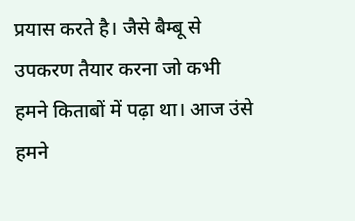प्रयास करते है। जैसे बैम्बू से उपकरण तैयार करना जो कभी हमने किताबों में पढ़ा था। आज उंसे हमने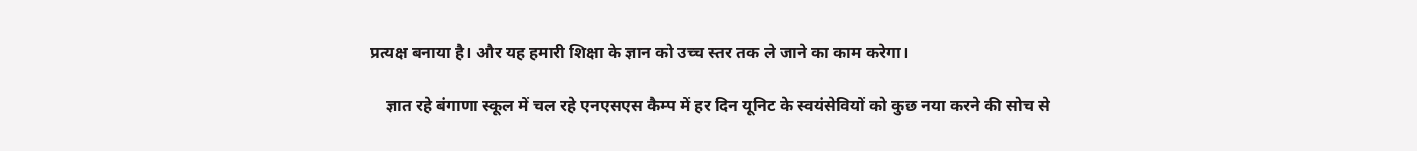प्रत्यक्ष बनाया है। और यह हमारी शिक्षा के ज्ञान को उच्च स्तर तक ले जाने का काम करेगा।

    ज्ञात रहे बंगाणा स्कूल में चल रहे एनएसएस कैम्प में हर दिन यूनिट के स्वयंसेवियों को कुछ नया करने की सोच से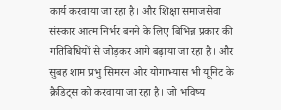कार्य करवाया जा रहा है। और शिक्षा समाजसेवा संस्कार आत्म निर्भर बनने के लिए बिभिन्न प्रकार की गतिबिधियों से जोड़कर आगे बढ़ाया जा रहा है। और सुबह शाम प्रभु सिमरन ओर योगाभ्यास भी यूनिट के क्रैडिट्स को करवाया जा रहा है। जो भविष्य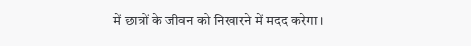में छात्रों के जीवन को निखारने में मदद करेगा।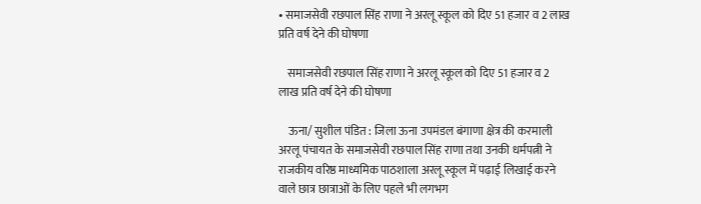• समाजसेवी रछपाल सिंह राणा ने अरलू स्कूल को दिए 51 हजार व 2 लाख प्रति वर्ष देने की घोषणा

    समाजसेवी रछपाल सिंह राणा ने अरलू स्कूल को दिए 51 हजार व 2 लाख प्रति वर्ष देने की घोषणा

    ऊना/ सुशील पंडित : जिला ऊना उपमंडल बंगाणा क्षेत्र की करमाली अरलू पंचायत के समाजसेवी रछपाल सिंह राणा तथा उनकी धर्मपत्नी ने राजकीय वरिष्ठ माध्यमिक पाठशाला अरलू स्कूल में पढ़ाई लिखाई करने वाले छात्र छात्राओं के लिए पहले भी लगभग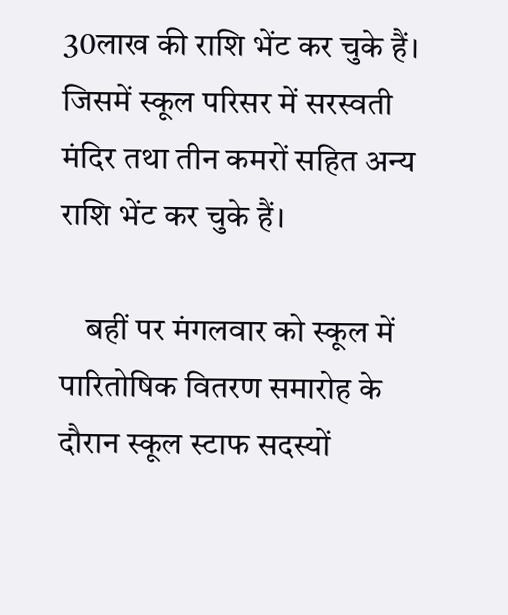30लाख की राशि भेंट कर चुके हैं। जिसमें स्कूल परिसर में सरस्वती मंदिर तथा तीन कमरों सहित अन्य राशि भेंट कर चुके हैं।

    बहीं पर मंगलवार को स्कूल में पारितोषिक वितरण समारोह के दौरान स्कूल स्टाफ सदस्यों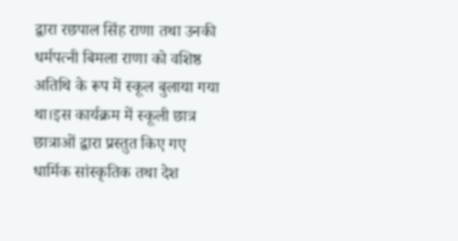द्वारा रछपाल सिंह राणा तथा उनकी धर्मपत्नी बिमला राणा को वशिष्ठ अतिथि के रूप में स्कूल बुलाया गया था।इस कार्यक्रम में स्कूली छात्र छात्राओं द्वारा प्रस्तुत किए गए धार्मिक सांस्कृतिक तथा देश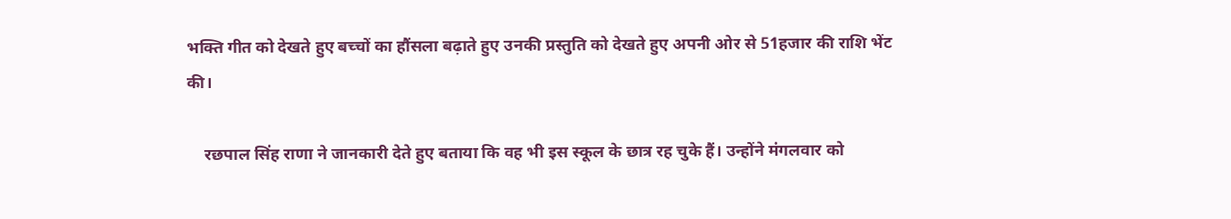भक्ति गीत को देखते हुए बच्चों का हौंसला बढ़ाते हुए उनकी प्रस्तुति को देखते हुए अपनी ओर से 51हजार की राशि भेंट की।

    रछपाल सिंह राणा ने जानकारी देते हुए बताया कि वह भी इस स्कूल के छात्र रह चुके हैं। उन्होंने मंगलवार को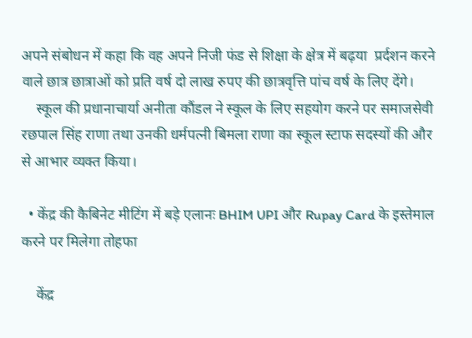अपने संबोधन में कहा कि वह अपने निजी फंड से शिक्षा के क्षेत्र में बढ़या  प्रर्दशन करने वाले छात्र छात्राओं को प्रति वर्ष दो लाख रुपए की छात्रवृत्ति पांच वर्ष के लिए देंगे।
    स्कूल की प्रधानाचार्या अनीता कौंडल ने स्कूल के लिए सहयोग करने पर समाजसेवी रछपाल सिंह राणा तथा उनकी धर्मपत्नी बिमला राणा का स्कूल स्टाफ सदस्यों की और से आभार व्यक्त किया।

  • केंद्र की कैबिनेट मीटिंग में बड़े एलानः BHIM UPI और Rupay Card के इस्तेमाल करने पर मिलेगा तोहफा

    केंद्र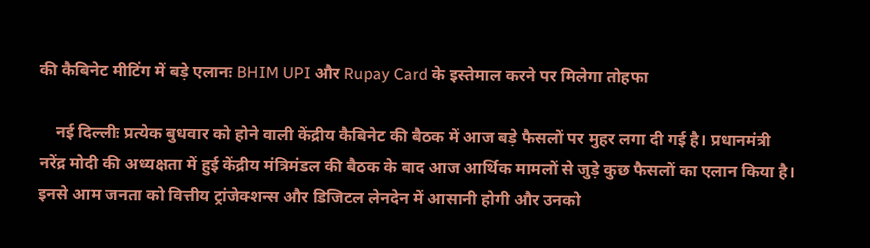की कैबिनेट मीटिंग में बड़े एलानः BHIM UPI और Rupay Card के इस्तेमाल करने पर मिलेगा तोहफा

    नई दिल्लीः प्रत्येक बुधवार को होने वाली केंद्रीय कैबिनेट की बैठक में आज बड़े फैसलों पर मुहर लगा दी गई है। प्रधानमंत्री नरेंद्र मोदी की अध्यक्षता में हुई केंद्रीय मंत्रिमंडल की बैठक के बाद आज आर्थिक मामलों से जुड़े कुछ फैसलों का एलान किया है। इनसे आम जनता को वित्तीय ट्रांजेक्शन्स और डिजिटल लेनदेन में आसानी होगी और उनको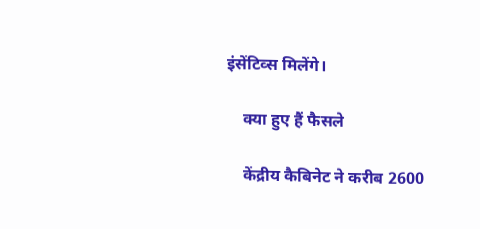इंसेंटिव्स मिलेंगे।

    क्या हुए हैं फैसले

    केंद्रीय कैबिनेट ने करीब 2600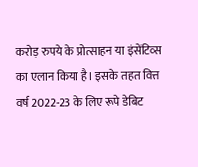करोड़ रुपये के प्रोत्साहन या इंसेंटिव्स का एलान किया है। इसके तहत वित्त वर्ष 2022-23 के लिए रूपे डेबिट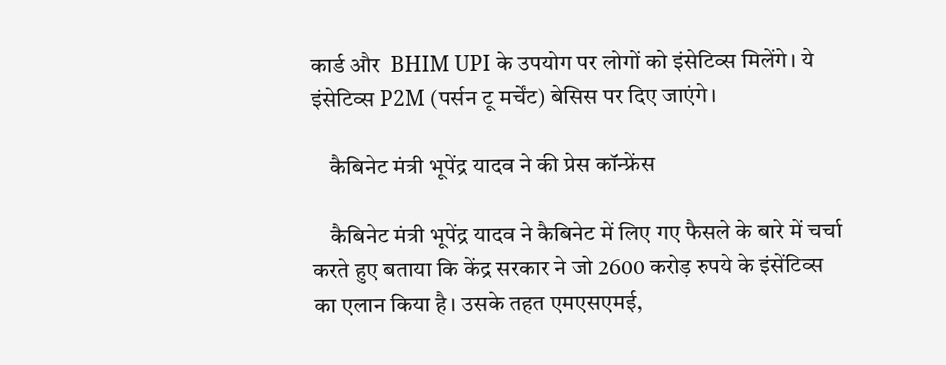कार्ड और  BHIM UPI के उपयोग पर लोगों को इंसेटिव्स मिलेंगे। ये इंसेटिव्स P2M (पर्सन टू मर्चेंट) बेसिस पर दिए जाएंगे।

    कैबिनेट मंत्री भूपेंद्र यादव ने की प्रेस कॉन्फ्रेंस

    कैबिनेट मंत्री भूपेंद्र यादव ने कैबिनेट में लिए गए फैसले के बारे में चर्चा करते हुए बताया कि केंद्र सरकार ने जो 2600 करोड़ रुपये के इंसेंटिव्स का एलान किया है। उसके तहत एमएसएमई,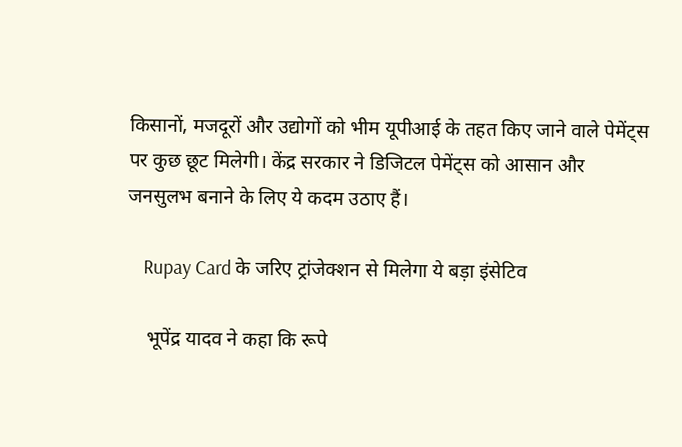किसानों, मजदूरों और उद्योगों को भीम यूपीआई के तहत किए जाने वाले पेमेंट्स पर कुछ छूट मिलेगी। केंद्र सरकार ने डिजिटल पेमेंट्स को आसान और जनसुलभ बनाने के लिए ये कदम उठाए हैं।

    Rupay Card के जरिए ट्रांजेक्शन से मिलेगा ये बड़ा इंसेटिव

    भूपेंद्र यादव ने कहा कि रूपे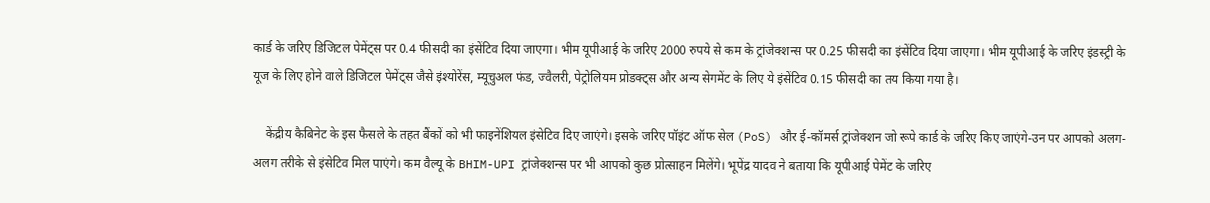कार्ड के जरिए डिजिटल पेमेंट्स पर 0.4 फीसदी का इंसेंटिव दिया जाएगा। भीम यूपीआई के जरिए 2000 रुपये से कम के ट्रांजेक्शन्स पर 0.25 फीसदी का इंसेंटिव दिया जाएगा। भीम यूपीआई के जरिए इंडस्ट्री के यूज के लिए होने वाले डिजिटल पेमेंट्स जैसे इंश्योरेंस, म्यूचुअल फंड, ज्वैलरी, पेट्रोलियम प्रोडक्ट्स और अन्य सेगमेंट के लिए ये इंसेंटिव 0.15 फीसदी का तय किया गया है।

    केंद्रीय कैबिनेट के इस फैसले के तहत बैंकों को भी फाइनेंशियल इंसेटिव दिए जाएंगे। इसके जरिए पॉइंट ऑफ सेल (PoS) और ई-कॉमर्स ट्रांजेक्शन जो रूपे कार्ड के जरिए किए जाएंगे-उन पर आपको अलग-अलग तरीके से इंसेटिव मिल पाएंगे। कम वैल्यू के BHIM-UPI ट्रांजेक्शन्स पर भी आपको कुछ प्रोत्साहन मिलेंगे। भूपेंद्र यादव ने बताया कि यूपीआई पेमेंट के जरिए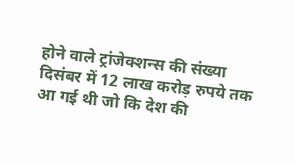होने वाले ट्रांजेक्शन्स की संख्या दिसंबर में 12 लाख करोड़ रुपये तक आ गई थी जो कि देश की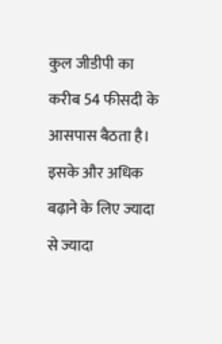कुल जीडीपी का करीब 54 फीसदी के आसपास बैठता है। इसके और अधिक बढ़ाने के लिए ज्यादा से ज्यादा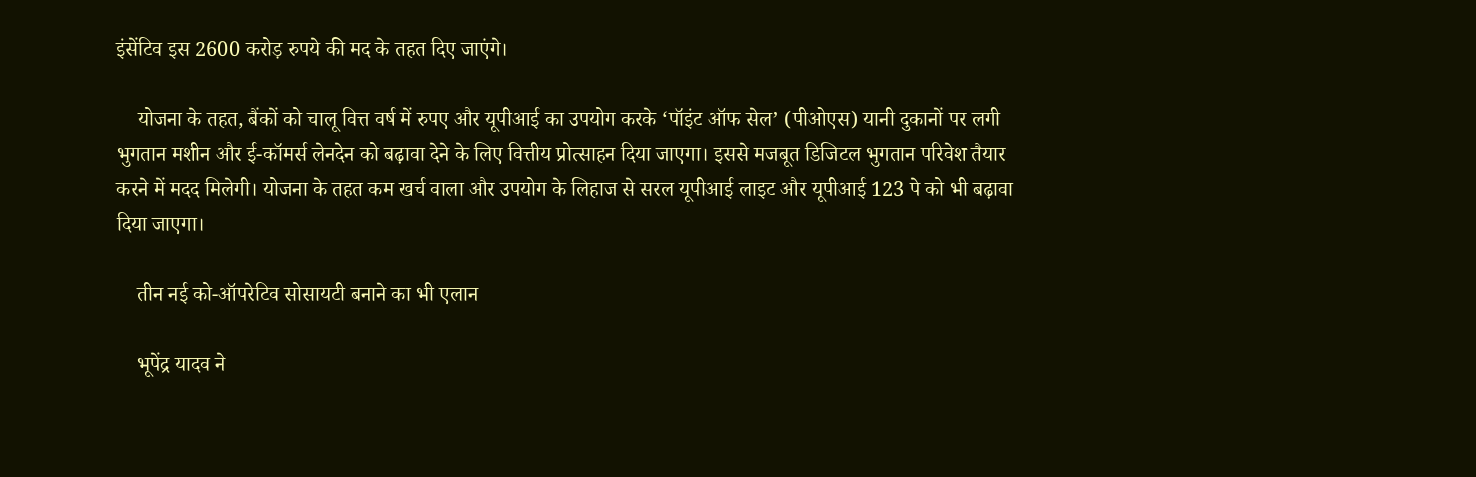इंसेंटिव इस 2600 करोड़ रुपये की मद के तहत दिए जाएंगे।

    योजना के तहत, बैंकों को चालू वित्त वर्ष में रुपए और यूपीआई का उपयोग करके ‘पॉइंट ऑफ सेल’ (पीओएस) यानी दुकानों पर लगी भुगतान मशीन और ई-कॉमर्स लेनदेन को बढ़ावा देने के लिए वित्तीय प्रोत्साहन दिया जाएगा। इससे मजबूत डिजिटल भुगतान परिवेश तैयार करने में मदद मिलेगी। योजना के तहत कम खर्च वाला और उपयोग के लिहाज से सरल यूपीआई लाइट और यूपीआई 123 पे को भी बढ़ावा दिया जाएगा।

    तीन नई को-ऑपरेटिव सोसायटी बनाने का भी एलान

    भूपेंद्र यादव ने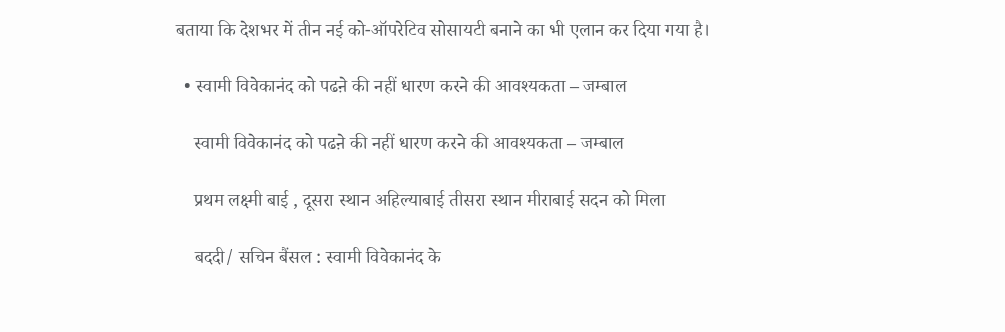बताया कि देशभर में तीन नई को-ऑपरेटिव सोसायटी बनाने का भी एलान कर दिया गया है।

  • स्वामी विवेकानंद को पढऩे की नहीं धारण करने की आवश्यकता – जम्बाल

    स्वामी विवेकानंद को पढऩे की नहीं धारण करने की आवश्यकता – जम्बाल

    प्रथम लक्ष्मी बाई , दूसरा स्थान अहिल्याबाई तीसरा स्थान मीराबाई सदन को मिला

    बददी/ सचिन बैंसल : स्वामी विवेकानंद के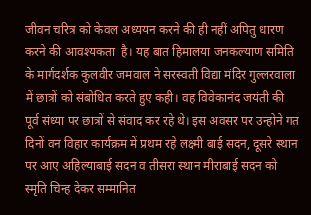जीवन चरित्र को केवल अध्ययन करने की ही नहीं अपितु धारण करने की आवश्यकता  है। यह बात हिमालया जनकल्याण समिति के मार्गदर्शक कुलवीर जमवाल ने सरस्वती विद्या मंदिर गुल्लरवाला में छात्रों को संबोधित करते हुए कही। वह विवेकानंद जयंती की पूर्व संध्या पर छात्रों से संवाद कर रहे थे। इस अवसर पर उन्होने गत दिनों वन विहार कार्यक्रम में प्रथम रहे लक्ष्मी बाई सदन, दूसरे स्थान पर आए अहिल्याबाई सदन व तीसरा स्थान मीराबाई सदन को स्मृति चिन्ह देकर सम्मानित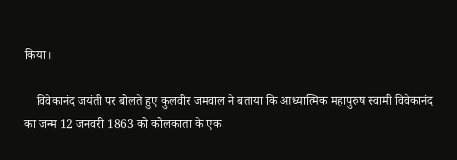किया।

    विवेकानंद जयंती पर बोलते हुए कुलवीर जमवाल ने बताया कि आध्यात्मिक महापुरुष स्वामी विवेकानंद का जन्म 12 जनवरी 1863 को कोलकाता के एक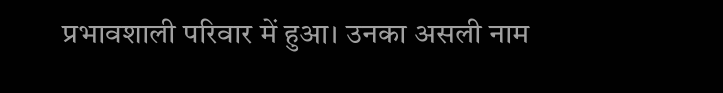प्रभावशाली परिवार में हुआ। उनका असली नाम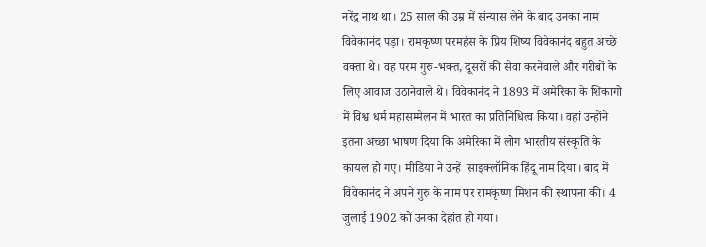नरेंद्र नाथ था। 25 साल की उम्र में संन्यास लेने के बाद उनका नाम विवेकानंद पड़ा। रामकृष्ण परमहंस के प्रिय शिष्य विवेकानंद बहुत अच्छे वक्ता थे। वह परम गुरु-भक्त, दूसरों की सेवा करनेवाले और गरीबों के लिए आवाज उठानेवाले थे। विवेकानंद ने 1893 में अमेरिका के शिकागो में विश्व धर्म महासम्मेलन में भारत का प्रतिनिधित्व किया। वहां उन्होंने इतना अच्छा भाषण दिया कि अमेरिका में लोग भारतीय संस्कृति के कायल हो गए। मीडिया ने उन्हें  साइक्लॉनिक हिंदू नाम दिया। बाद में विवेकानंद ने अपने गुरु के नाम पर रामकृष्ण मिशन की स्थापना की। 4 जुलाई 1902 को उनका देहांत हो गया।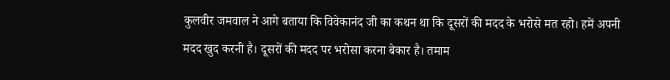कुलवीर जमवाल ने आगे बताया कि विवेकानंद जी का कथन था कि दूसरों की मदद के भरोसे मत रहो। हमें अपनी मदद खुद करनी है। दूसरों की मदद पर भरोसा करना बेकार है। तमाम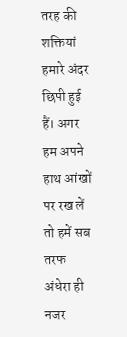तरह की शक्तियां हमारे अंदर छिपी हुई हैं। अगर हम अपने हाथ आंखों पर रख लें तो हमें सब तरफ अंधेरा ही नजर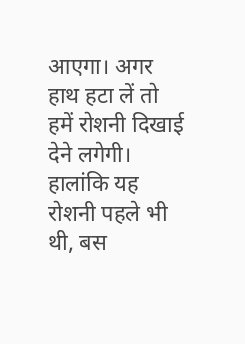आएगा। अगर हाथ हटा लें तो हमें रोशनी दिखाई देने लगेगी। हालांकि यह रोशनी पहले भी थी, बस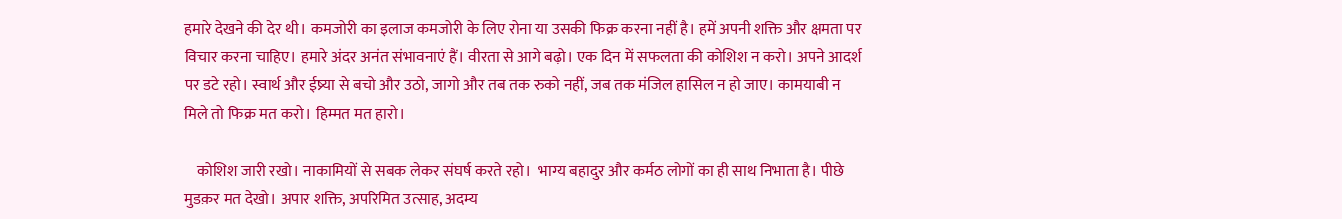हमारे देखने की देर थी। कमजोरी का इलाज कमजोरी के लिए रोना या उसकी फिक्र करना नहीं है। हमें अपनी शक्ति और क्षमता पर विचार करना चाहिए। हमारे अंदर अनंत संभावनाएं हैं। वीरता से आगे बढ़ो। एक दिन में सफलता की कोशिश न करो। अपने आदर्श पर डटे रहो। स्वार्थ और ईष्र्या से बचो और उठो, जागो और तब तक रुको नहीं, जब तक मंजिल हासिल न हो जाए। कामयाबी न मिले तो फिक्र मत करो। हिम्मत मत हारो।

    कोशिश जारी रखो। नाकामियों से सबक लेकर संघर्ष करते रहो।  भाग्य बहादुर और कर्मठ लोगों का ही साथ निभाता है। पीछे मुडक़र मत देखो। अपार शक्ति, अपरिमित उत्साह, अदम्य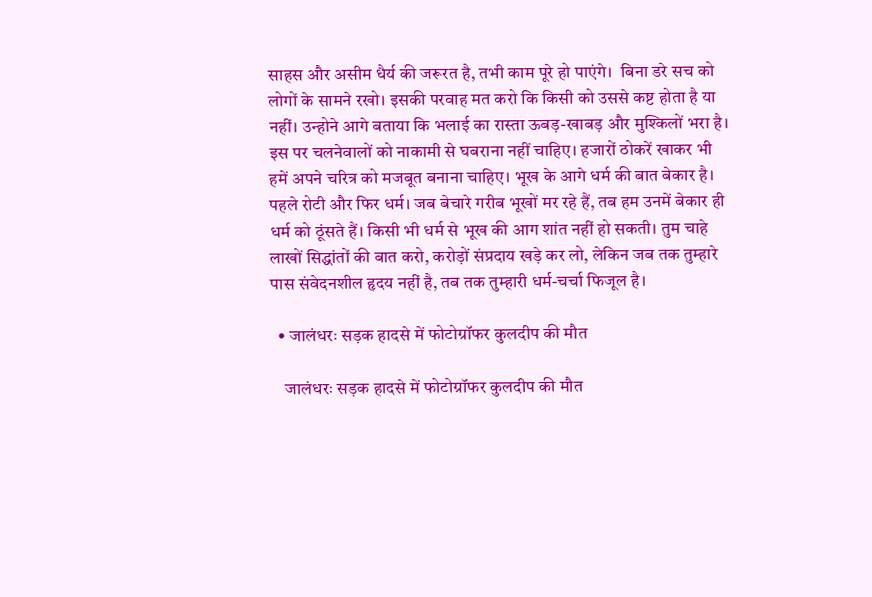साहस और असीम धैर्य की जरूरत है, तभी काम पूरे हो पाएंगे।  बिना डरे सच को लोगों के सामने रखो। इसकी परवाह मत करो कि किसी को उससे कष्ट होता है या नहीं। उन्होने आगे बताया कि भलाई का रास्ता ऊबड़-खाबड़ और मुश्किलों भरा है। इस पर चलनेवालों को नाकामी से घबराना नहीं चाहिए। हजारों ठोकरें खाकर भी हमें अपने चरित्र को मजबूत बनाना चाहिए। भूख के आगे धर्म की बात बेकार है। पहले रोटी और फिर धर्म। जब बेचारे गरीब भूखों मर रहे हैं, तब हम उनमें बेकार ही धर्म को ठूंसते हैं। किसी भी धर्म से भूख की आग शांत नहीं हो सकती। तुम चाहे लाखों सिद्धांतों की बात करो, करोड़ों संप्रदाय खड़े कर लो, लेकिन जब तक तुम्हारे पास संवेदनशील हृदय नहीं है, तब तक तुम्हारी धर्म-चर्चा फिजूल है।

  • जालंधरः सड़क हादसे में फोटोग्रॉफर कुलदीप की मौत

    जालंधरः सड़क हादसे में फोटोग्रॉफर कुलदीप की मौत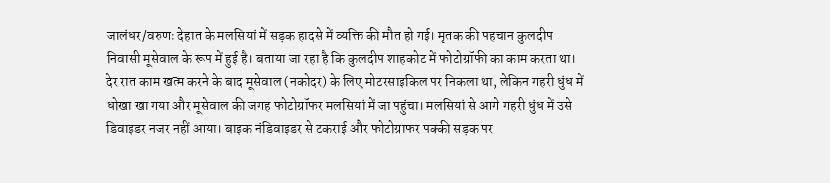जालंधर/वरुणः देहात के मलसियां में सड़क हादसे में व्यक्ति की मौत हो गई। मृतक की पहचान कुलदीप निवासी मूसेवाल के रूप में हुई है। बताया जा रहा है कि कुलदीप शाहकोट में फोटोग्रॉफी का काम करता था। देर रात काम खत्म करने के बाद मूसेवाल (नकोदर) के लिए मोटरसाइकिल पर निकला था, लेकिन गहरी धुंध में धोखा खा गया और मूसेवाल की जगह फोटोग्रॉफर मलसियां में जा पहुंचा। मलसियां से आगे गहरी धुंध में उसे डिवाइडर नजर नहीं आया। बाइक नंडिवाइडर से टकराई और फोटोग्राफर पक्की सड़क पर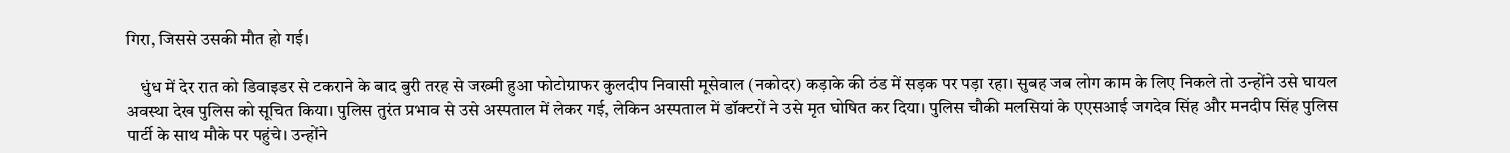गिरा, जिससे उसकी मौत हो गई।

    धुंध में देर रात को डिवाइडर से टकराने के बाद बुरी तरह से जख्मी हुआ फोटोग्राफर कुलदीप निवासी मूसेवाल (नकोदर) कड़ाके की ठंड में सड़क पर पड़ा रहा। सुबह जब लोग काम के लिए निकले तो उन्होंने उसे घायल अवस्था देख पुलिस को सूचित किया। पुलिस तुरंत प्रभाव से उसे अस्पताल में लेकर गई, लेकिन अस्पताल में डॉक्टरों ने उसे मृत घोषित कर दिया। पुलिस चौकी मलसियां के एएसआई जगदेव सिंह और मनदीप सिंह पुलिस पार्टी के साथ मौके पर पहुंचे। उन्होंने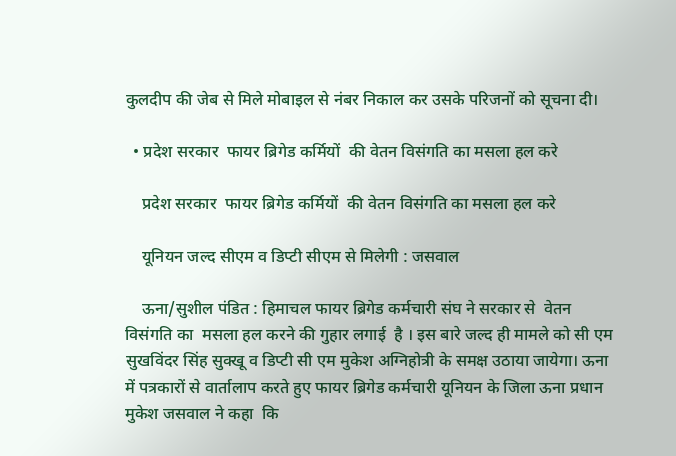कुलदीप की जेब से मिले मोबाइल से नंबर निकाल कर उसके परिजनों को सूचना दी।

  • प्रदेश सरकार  फायर ब्रिगेड कर्मियों  की वेतन विसंगति का मसला हल करे

    प्रदेश सरकार  फायर ब्रिगेड कर्मियों  की वेतन विसंगति का मसला हल करे

    यूनियन जल्द सीएम व डिप्टी सीएम से मिलेगी : जसवाल

    ऊना/सुशील पंडित : हिमाचल फायर ब्रिगेड कर्मचारी संघ ने सरकार से  वेतन विसंगति का  मसला हल करने की गुहार लगाई  है । इस बारे जल्द ही मामले को सी एम सुखविंदर सिंह सुक्खू व डिप्टी सी एम मुकेश अग्निहोत्री के समक्ष उठाया जायेगा। ऊना में पत्रकारों से वार्तालाप करते हुए फायर ब्रिगेड कर्मचारी यूनियन के जिला ऊना प्रधान मुकेश जसवाल ने कहा  कि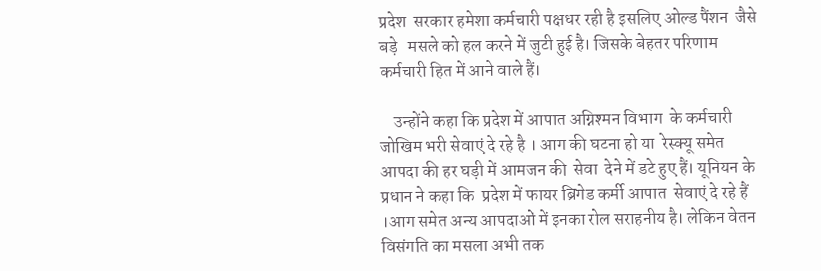प्रदेश  सरकार हमेशा कर्मचारी पक्षधर रही है इसलिए ओल्ड पैंशन  जैसे बड़े   मसले को हल करने में जुटी हुई है। जिसके बेहतर परिणाम कर्मचारी हित में आने वाले हैं।

    उन्होंने कहा कि प्रदेश में आपात अग्निश्मन विभाग  के कर्मचारी  जोखिम भरी सेवाएं दे रहे है । आग की घटना हो या  रेस्क्यू समेत आपदा की हर घड़ी में आमजन की  सेवा  देने में डटे हुए हैं। यूनियन के  प्रधान ने कहा कि  प्रदेश में फायर ब्रिगेड कर्मी आपात  सेवाएं दे रहे हैं ।आग समेत अन्य आपदाओं में इनका रोल सराहनीय है। लेकिन वेतन विसंगति का मसला अभी तक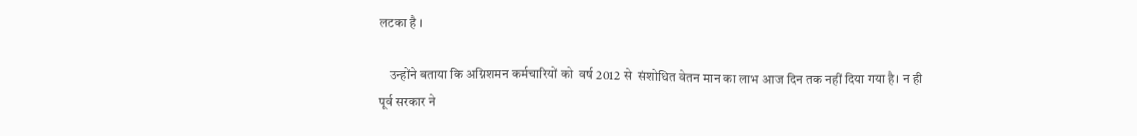लटका है ।

    उन्होंने बताया कि अग्निशमन कर्मचारियों को  वर्ष 2012 से  संशोधित वेतन मान का लाभ आज दिन तक नहीं दिया गया है। न ही पूर्व सरकार ने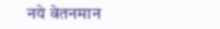नये वेतनमान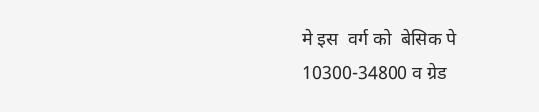मे इस  वर्ग को  बेसिक पे 10300-34800 व ग्रेड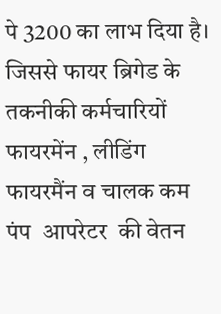पे 3200 का लाभ दिया है। जिससे फायर ब्रिगेड के तकनीकी कर्मचारियों फायरमेंन , लीडिंग फायरमैंन व चालक कम पंप  आपरेटर  की वेतन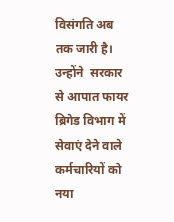विसंगति अब तक जारी है। उन्होंने  सरकार से आपात फायर ब्रिगेड विभाग में सेवाएं देने वाले कर्मचारियों को नया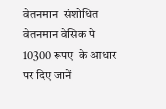वेतनमान  संशोधित वेतनमान वेसिक पे 10300 रूपए  के आधार पर दिए जानें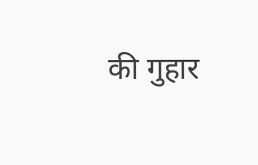की गुहार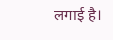लगाई है।